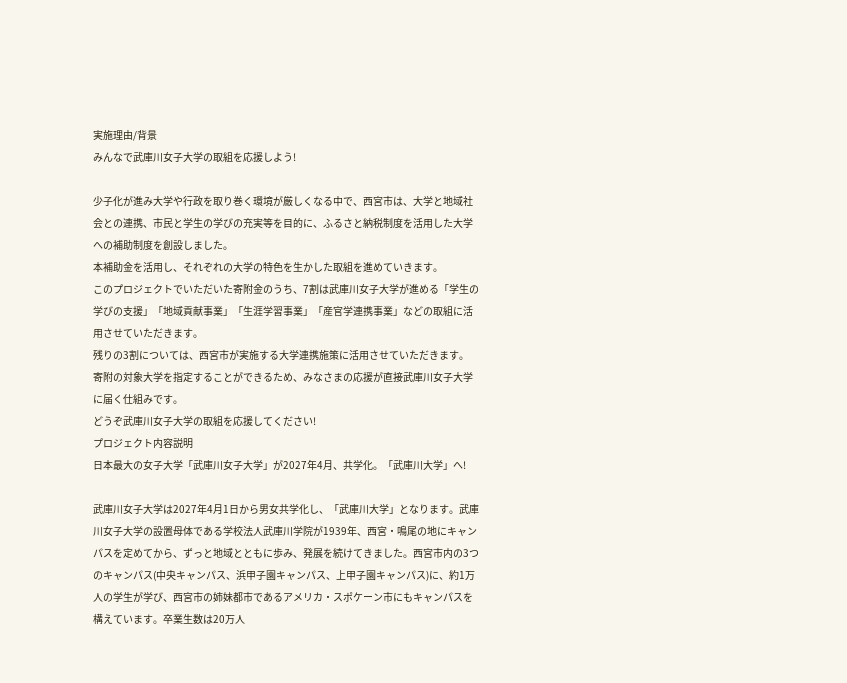実施理由/背景
みんなで武庫川女子大学の取組を応援しよう!

少子化が進み大学や行政を取り巻く環境が厳しくなる中で、西宮市は、大学と地域社会との連携、市民と学生の学びの充実等を目的に、ふるさと納税制度を活用した大学への補助制度を創設しました。
本補助金を活用し、それぞれの大学の特色を生かした取組を進めていきます。
このプロジェクトでいただいた寄附金のうち、7割は武庫川女子大学が進める「学生の学びの支援」「地域貢献事業」「生涯学習事業」「産官学連携事業」などの取組に活用させていただきます。
残りの3割については、西宮市が実施する大学連携施策に活用させていただきます。
寄附の対象大学を指定することができるため、みなさまの応援が直接武庫川女子大学に届く仕組みです。
どうぞ武庫川女子大学の取組を応援してください!
プロジェクト内容説明
日本最大の女子大学「武庫川女子大学」が2027年4月、共学化。「武庫川大学」へ!

武庫川女子大学は2027年4月1日から男女共学化し、「武庫川大学」となります。武庫川女子大学の設置母体である学校法人武庫川学院が1939年、西宮・鳴尾の地にキャンパスを定めてから、ずっと地域とともに歩み、発展を続けてきました。西宮市内の3つのキャンパス(中央キャンパス、浜甲子園キャンパス、上甲子園キャンパス)に、約1万人の学生が学び、西宮市の姉妹都市であるアメリカ・スポケーン市にもキャンパスを構えています。卒業生数は20万人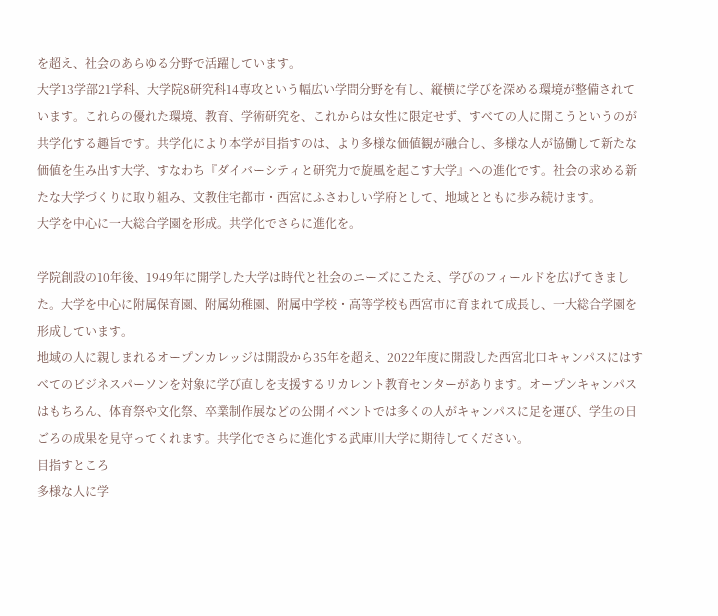を超え、社会のあらゆる分野で活躍しています。
大学13学部21学科、大学院8研究科14専攻という幅広い学問分野を有し、縦横に学びを深める環境が整備されています。これらの優れた環境、教育、学術研究を、これからは女性に限定せず、すべての人に開こうというのが共学化する趣旨です。共学化により本学が目指すのは、より多様な価値観が融合し、多様な人が協働して新たな価値を生み出す大学、すなわち『ダイバーシティと研究力で旋風を起こす大学』への進化です。社会の求める新たな大学づくりに取り組み、文教住宅都市・西宮にふさわしい学府として、地域とともに歩み続けます。
大学を中心に一大総合学園を形成。共学化でさらに進化を。

学院創設の10年後、1949年に開学した大学は時代と社会のニーズにこたえ、学びのフィールドを広げてきました。大学を中心に附属保育園、附属幼稚園、附属中学校・高等学校も西宮市に育まれて成長し、一大総合学園を形成しています。
地域の人に親しまれるオープンカレッジは開設から35年を超え、2022年度に開設した西宮北口キャンパスにはすべてのビジネスパーソンを対象に学び直しを支援するリカレント教育センターがあります。オープンキャンパスはもちろん、体育祭や文化祭、卒業制作展などの公開イベントでは多くの人がキャンパスに足を運び、学生の日ごろの成果を見守ってくれます。共学化でさらに進化する武庫川大学に期待してください。
目指すところ
多様な人に学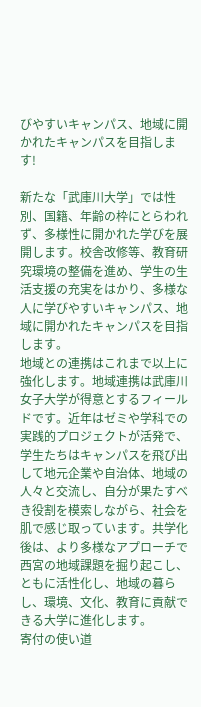びやすいキャンパス、地域に開かれたキャンパスを目指します!

新たな「武庫川大学」では性別、国籍、年齢の枠にとらわれず、多様性に開かれた学びを展開します。校舎改修等、教育研究環境の整備を進め、学生の生活支援の充実をはかり、多様な人に学びやすいキャンパス、地域に開かれたキャンパスを目指します。
地域との連携はこれまで以上に強化します。地域連携は武庫川女子大学が得意とするフィールドです。近年はゼミや学科での実践的プロジェクトが活発で、学生たちはキャンパスを飛び出して地元企業や自治体、地域の人々と交流し、自分が果たすべき役割を模索しながら、社会を肌で感じ取っています。共学化後は、より多様なアプローチで西宮の地域課題を掘り起こし、ともに活性化し、地域の暮らし、環境、文化、教育に貢献できる大学に進化します。
寄付の使い道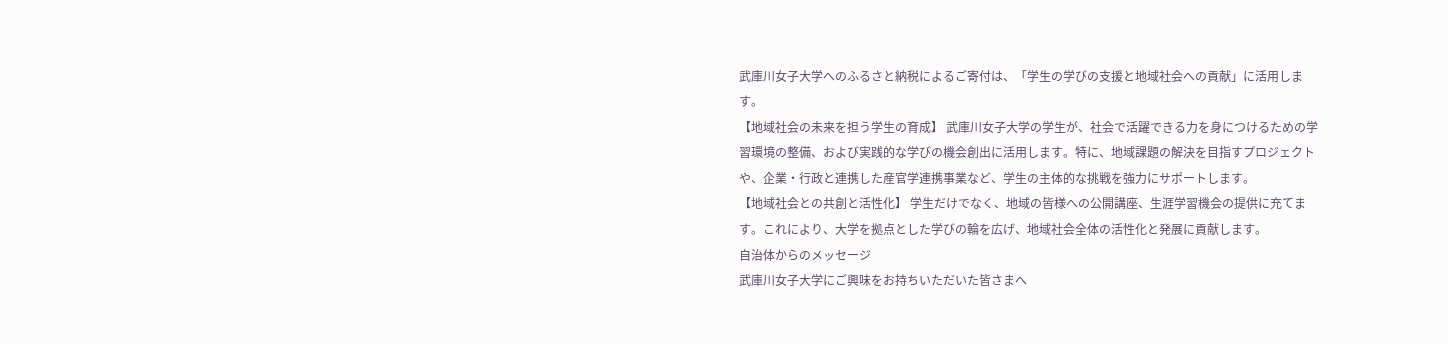武庫川女子大学へのふるさと納税によるご寄付は、「学生の学びの支援と地域社会への貢献」に活用します。
【地域社会の未来を担う学生の育成】 武庫川女子大学の学生が、社会で活躍できる力を身につけるための学習環境の整備、および実践的な学びの機会創出に活用します。特に、地域課題の解決を目指すプロジェクトや、企業・行政と連携した産官学連携事業など、学生の主体的な挑戦を強力にサポートします。
【地域社会との共創と活性化】 学生だけでなく、地域の皆様への公開講座、生涯学習機会の提供に充てます。これにより、大学を拠点とした学びの輪を広げ、地域社会全体の活性化と発展に貢献します。
自治体からのメッセージ
武庫川女子大学にご興味をお持ちいただいた皆さまへ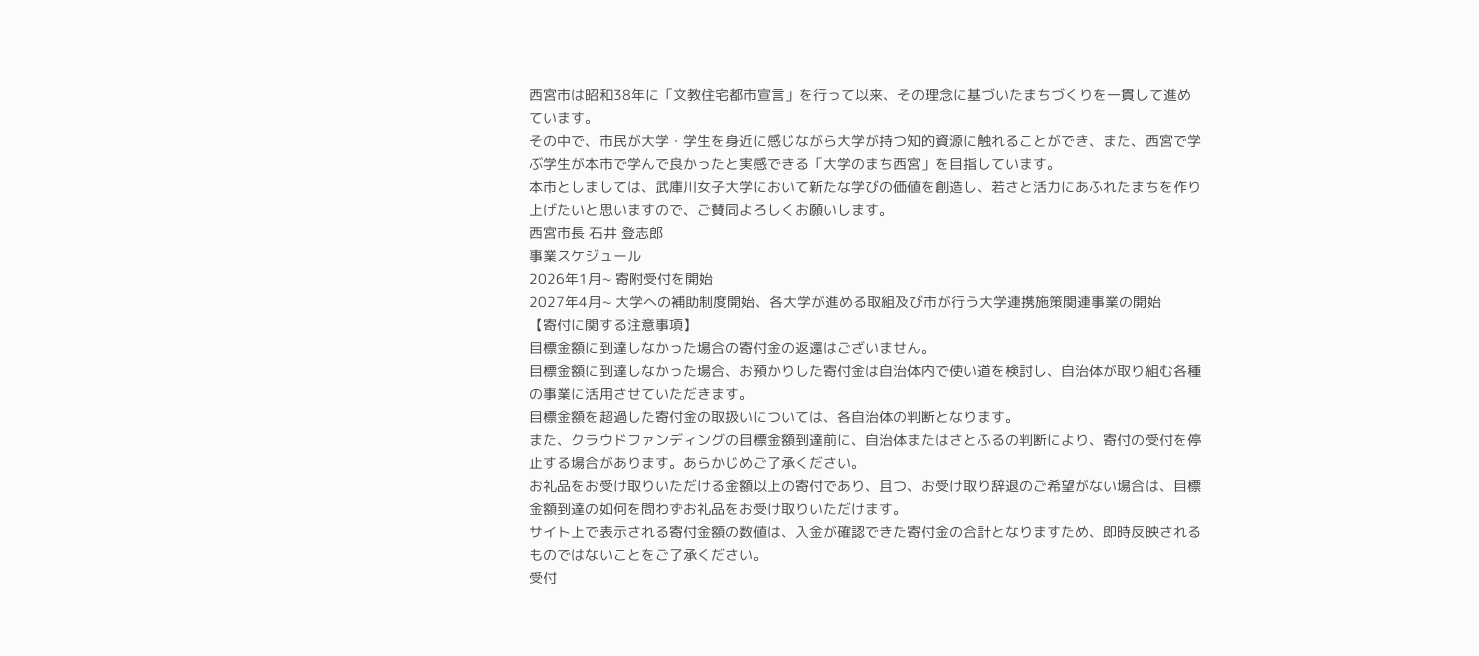西宮市は昭和38年に「文教住宅都市宣言」を行って以来、その理念に基づいたまちづくりを一貫して進めています。
その中で、市民が大学・学生を身近に感じながら大学が持つ知的資源に触れることができ、また、西宮で学ぶ学生が本市で学んで良かったと実感できる「大学のまち西宮」を目指しています。
本市としましては、武庫川女子大学において新たな学びの価値を創造し、若さと活力にあふれたまちを作り上げたいと思いますので、ご賛同よろしくお願いします。
西宮市長 石井 登志郎
事業スケジュール
2026年1月~ 寄附受付を開始
2027年4月~ 大学への補助制度開始、各大学が進める取組及び市が行う大学連携施策関連事業の開始
【寄付に関する注意事項】
目標金額に到達しなかった場合の寄付金の返還はございません。
目標金額に到達しなかった場合、お預かりした寄付金は自治体内で使い道を検討し、自治体が取り組む各種の事業に活用させていただきます。
目標金額を超過した寄付金の取扱いについては、各自治体の判断となります。
また、クラウドファンディングの目標金額到達前に、自治体またはさとふるの判断により、寄付の受付を停止する場合があります。あらかじめご了承ください。
お礼品をお受け取りいただける金額以上の寄付であり、且つ、お受け取り辞退のご希望がない場合は、目標金額到達の如何を問わずお礼品をお受け取りいただけます。
サイト上で表示される寄付金額の数値は、入金が確認できた寄付金の合計となりますため、即時反映されるものではないことをご了承ください。
受付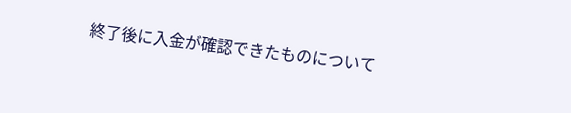終了後に入金が確認できたものについて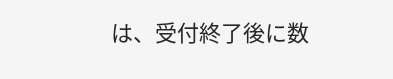は、受付終了後に数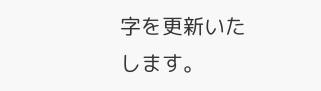字を更新いたします。